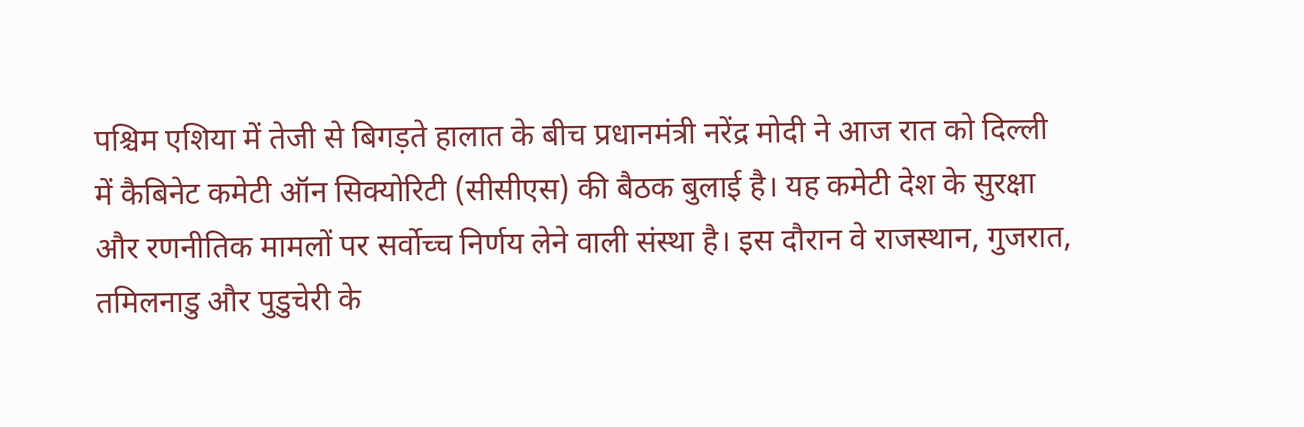पश्चिम एशिया में तेजी से बिगड़ते हालात के बीच प्रधानमंत्री नरेंद्र मोदी ने आज रात को दिल्ली में कैबिनेट कमेटी ऑन सिक्योरिटी (सीसीएस) की बैठक बुलाई है। यह कमेटी देश के सुरक्षा और रणनीतिक मामलों पर सर्वोच्च निर्णय लेने वाली संस्था है। इस दौरान वे राजस्थान, गुजरात, तमिलनाडु और पुडुचेरी के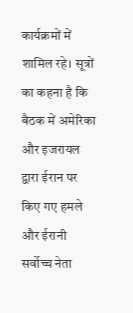कार्यक्रमों में शामिल रहे। सूत्रों का कहना है कि बैठक में अमेरिका और इजरायल द्वारा ईरान पर किए गए हमले और ईरानी सर्वोच्च नेता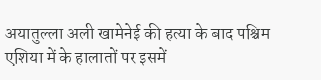अयातुल्ला अली खामेनेई की हत्या के बाद पश्चिम एशिया में के हालातों पर इसमें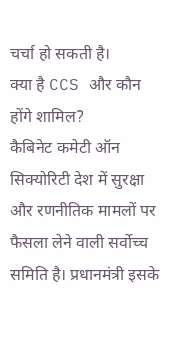चर्चा हो सकती है।
क्या है CCS और कौन होंगे शामिल?
कैबिनेट कमेटी ऑन सिक्योरिटी देश में सुरक्षा और रणनीतिक मामलों पर फैसला लेने वाली सर्वोच्च समिति है। प्रधानमंत्री इसके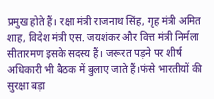प्रमुख होते हैं। रक्षा मंत्री राजनाथ सिंह, गृह मंत्री अमित शाह, विदेश मंत्री एस. जयशंकर और वित्त मंत्री निर्मला सीतारमण इसके सदस्य हैं। जरूरत पड़ने पर शीर्ष अधिकारी भी बैठक में बुलाए जाते हैं।फंसे भारतीयों की सुरक्षा बड़ा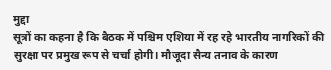मुद्दा
सूत्रों का कहना है कि बैठक में पश्चिम एशिया में रह रहे भारतीय नागरिकों की सुरक्षा पर प्रमुख रूप से चर्चा होगी। मौजूदा सैन्य तनाव के कारण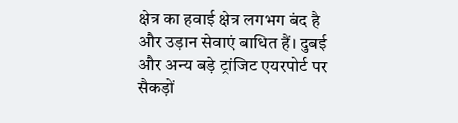क्षेत्र का हवाई क्षेत्र लगभग बंद है और उड़ान सेवाएं बाधित हैं। दुबई और अन्य बड़े ट्रांजिट एयरपोर्ट पर सैकड़ों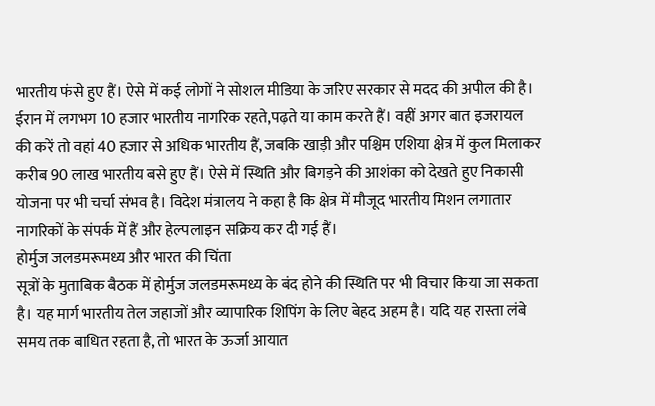भारतीय फंसे हुए हैं। ऐसे में कई लोगों ने सोशल मीडिया के जरिए सरकार से मदद की अपील की है।
ईरान में लगभग 10 हजार भारतीय नागरिक रहते,पढ़ते या काम करते हैं। वहीं अगर बात इजरायल की करें तो वहां 40 हजार से अधिक भारतीय हैं, जबकि खाड़ी और पश्चिम एशिया क्षेत्र में कुल मिलाकर करीब 90 लाख भारतीय बसे हुए हैं। ऐसे में स्थिति और बिगड़ने की आशंका को देखते हुए निकासी योजना पर भी चर्चा संभव है। विदेश मंत्रालय ने कहा है कि क्षेत्र में मौजूद भारतीय मिशन लगातार नागरिकों के संपर्क में हैं और हेल्पलाइन सक्रिय कर दी गई हैं।
होर्मुज जलडमरूमध्य और भारत की चिंता
सूत्रों के मुताबिक बैठक में होर्मुज जलडमरूमध्य के बंद होने की स्थिति पर भी विचार किया जा सकता है। यह मार्ग भारतीय तेल जहाजों और व्यापारिक शिपिंग के लिए बेहद अहम है। यदि यह रास्ता लंबे समय तक बाधित रहता है, तो भारत के ऊर्जा आयात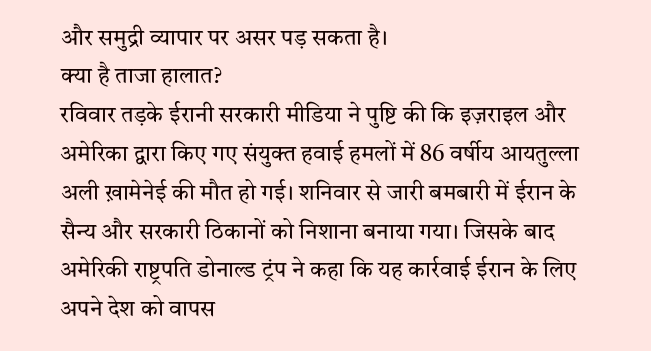और समुद्री व्यापार पर असर पड़ सकता है।
क्या है ताजा हालात?
रविवार तड़के ईरानी सरकारी मीडिया ने पुष्टि की कि इज़राइल और अमेरिका द्वारा किए गए संयुक्त हवाई हमलों में 86 वर्षीय आयतुल्ला अली ख़ामेनेई की मौत हो गई। शनिवार से जारी बमबारी में ईरान के सैन्य और सरकारी ठिकानों को निशाना बनाया गया। जिसके बाद अमेरिकी राष्ट्रपति डोनाल्ड ट्रंप ने कहा कि यह कार्रवाई ईरान के लिए अपने देश को वापस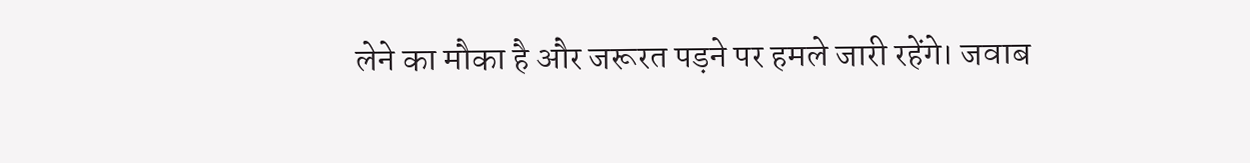लेने का मौका है और जरूरत पड़ने पर हमले जारी रहेंगे। जवाब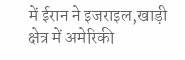में ईरान ने इजराइल,खाड़ी क्षेत्र में अमेरिकी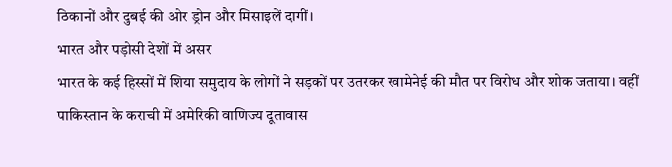ठिकानों और दुबई की ओर ड्रोन और मिसाइलें दागीं।
भारत और पड़ोसी देशों में असर
भारत के कई हिस्सों में शिया समुदाय के लोगों ने सड़कों पर उतरकर खामेनेई की मौत पर विरोध और शोक जताया। वहीं पाकिस्तान के कराची में अमेरिकी वाणिज्य दूतावास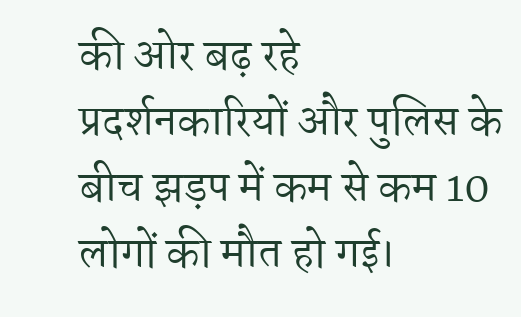की ओर बढ़ रहे प्रदर्शनकारियों और पुलिस के बीच झड़प में कम से कम 10 लोगों की मौत हो गई।